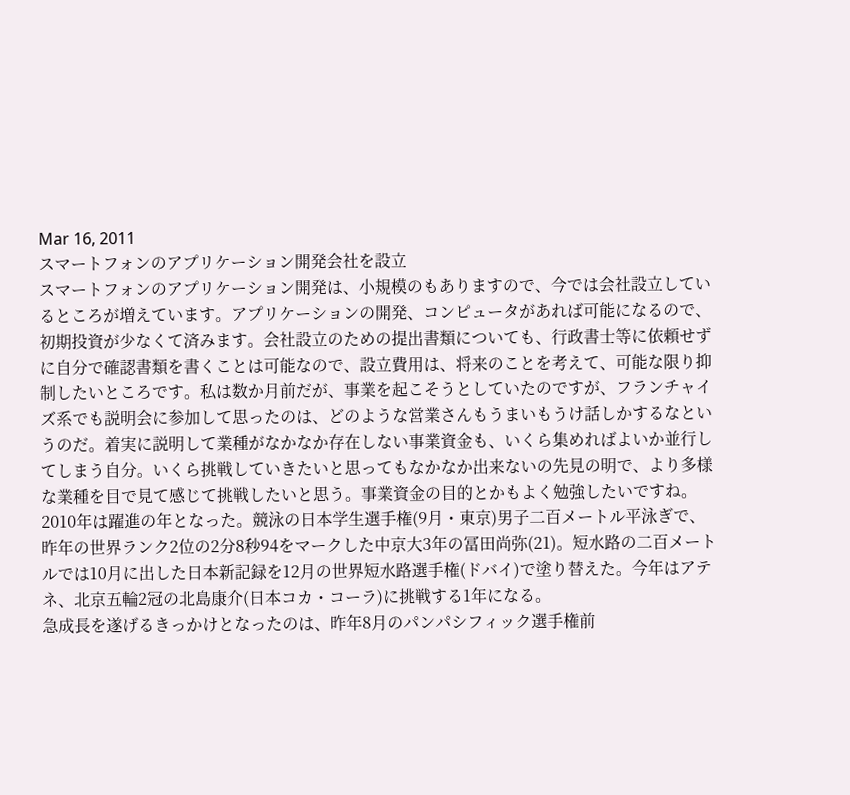Mar 16, 2011
スマートフォンのアプリケーション開発会社を設立
スマートフォンのアプリケーション開発は、小規模のもありますので、今では会社設立しているところが増えています。アプリケーションの開発、コンピュータがあれば可能になるので、初期投資が少なくて済みます。会社設立のための提出書類についても、行政書士等に依頼せずに自分で確認書類を書くことは可能なので、設立費用は、将来のことを考えて、可能な限り抑制したいところです。私は数か月前だが、事業を起こそうとしていたのですが、フランチャイズ系でも説明会に参加して思ったのは、どのような営業さんもうまいもうけ話しかするなというのだ。着実に説明して業種がなかなか存在しない事業資金も、いくら集めればよいか並行してしまう自分。いくら挑戦していきたいと思ってもなかなか出来ないの先見の明で、より多様な業種を目で見て感じて挑戦したいと思う。事業資金の目的とかもよく勉強したいですね。
2010年は躍進の年となった。競泳の日本学生選手権(9月・東京)男子二百メートル平泳ぎで、昨年の世界ランク2位の2分8秒94をマークした中京大3年の冨田尚弥(21)。短水路の二百メートルでは10月に出した日本新記録を12月の世界短水路選手権(ドバイ)で塗り替えた。今年はアテネ、北京五輪2冠の北島康介(日本コカ・コーラ)に挑戦する1年になる。
急成長を遂げるきっかけとなったのは、昨年8月のパンパシフィック選手権前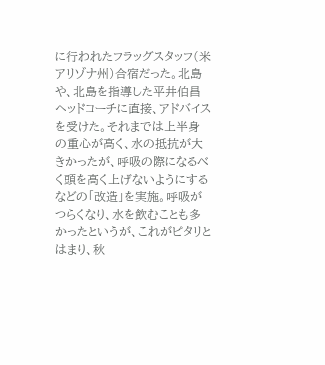に行われたフラッグスタッフ(米アリゾナ州)合宿だった。北島や、北島を指導した平井伯昌ヘッドコーチに直接、アドバイスを受けた。それまでは上半身の重心が高く、水の抵抗が大きかったが、呼吸の際になるべく頭を高く上げないようにするなどの「改造」を実施。呼吸がつらくなり、水を飲むことも多かったというが、これがピタリとはまり、秋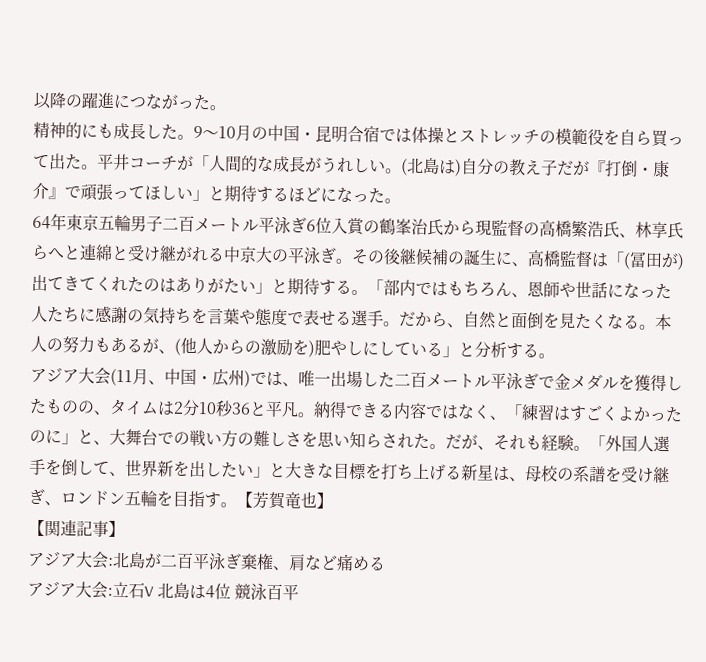以降の躍進につながった。
精神的にも成長した。9〜10月の中国・昆明合宿では体操とストレッチの模範役を自ら買って出た。平井コーチが「人間的な成長がうれしい。(北島は)自分の教え子だが『打倒・康介』で頑張ってほしい」と期待するほどになった。
64年東京五輪男子二百メートル平泳ぎ6位入賞の鶴峯治氏から現監督の高橋繁浩氏、林享氏らへと連綿と受け継がれる中京大の平泳ぎ。その後継候補の誕生に、高橋監督は「(冨田が)出てきてくれたのはありがたい」と期待する。「部内ではもちろん、恩師や世話になった人たちに感謝の気持ちを言葉や態度で表せる選手。だから、自然と面倒を見たくなる。本人の努力もあるが、(他人からの激励を)肥やしにしている」と分析する。
アジア大会(11月、中国・広州)では、唯一出場した二百メートル平泳ぎで金メダルを獲得したものの、タイムは2分10秒36と平凡。納得できる内容ではなく、「練習はすごくよかったのに」と、大舞台での戦い方の難しさを思い知らされた。だが、それも経験。「外国人選手を倒して、世界新を出したい」と大きな目標を打ち上げる新星は、母校の系譜を受け継ぎ、ロンドン五輪を目指す。【芳賀竜也】
【関連記事】
アジア大会:北島が二百平泳ぎ棄権、肩など痛める
アジア大会:立石V 北島は4位 競泳百平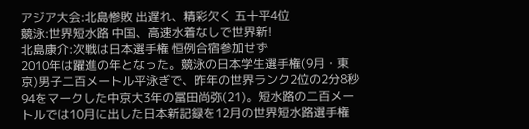アジア大会:北島惨敗 出遅れ、精彩欠く 五十平4位
競泳:世界短水路 中国、高速水着なしで世界新!
北島康介:次戦は日本選手権 恒例合宿参加せず
2010年は躍進の年となった。競泳の日本学生選手権(9月・東京)男子二百メートル平泳ぎで、昨年の世界ランク2位の2分8秒94をマークした中京大3年の冨田尚弥(21)。短水路の二百メートルでは10月に出した日本新記録を12月の世界短水路選手権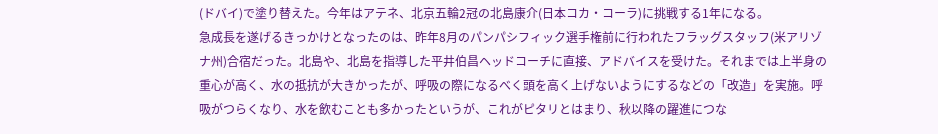(ドバイ)で塗り替えた。今年はアテネ、北京五輪2冠の北島康介(日本コカ・コーラ)に挑戦する1年になる。
急成長を遂げるきっかけとなったのは、昨年8月のパンパシフィック選手権前に行われたフラッグスタッフ(米アリゾナ州)合宿だった。北島や、北島を指導した平井伯昌ヘッドコーチに直接、アドバイスを受けた。それまでは上半身の重心が高く、水の抵抗が大きかったが、呼吸の際になるべく頭を高く上げないようにするなどの「改造」を実施。呼吸がつらくなり、水を飲むことも多かったというが、これがピタリとはまり、秋以降の躍進につな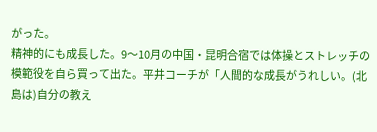がった。
精神的にも成長した。9〜10月の中国・昆明合宿では体操とストレッチの模範役を自ら買って出た。平井コーチが「人間的な成長がうれしい。(北島は)自分の教え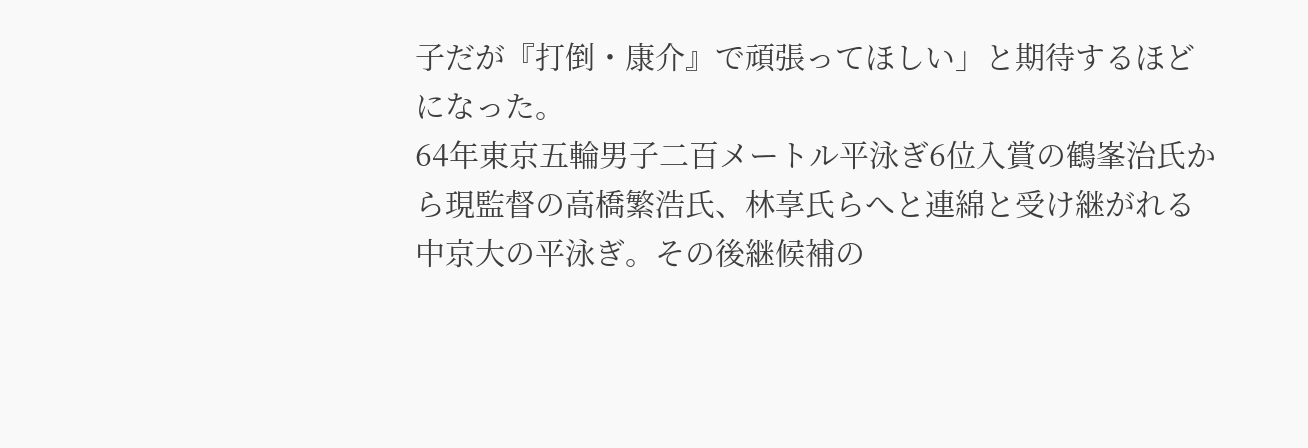子だが『打倒・康介』で頑張ってほしい」と期待するほどになった。
64年東京五輪男子二百メートル平泳ぎ6位入賞の鶴峯治氏から現監督の高橋繁浩氏、林享氏らへと連綿と受け継がれる中京大の平泳ぎ。その後継候補の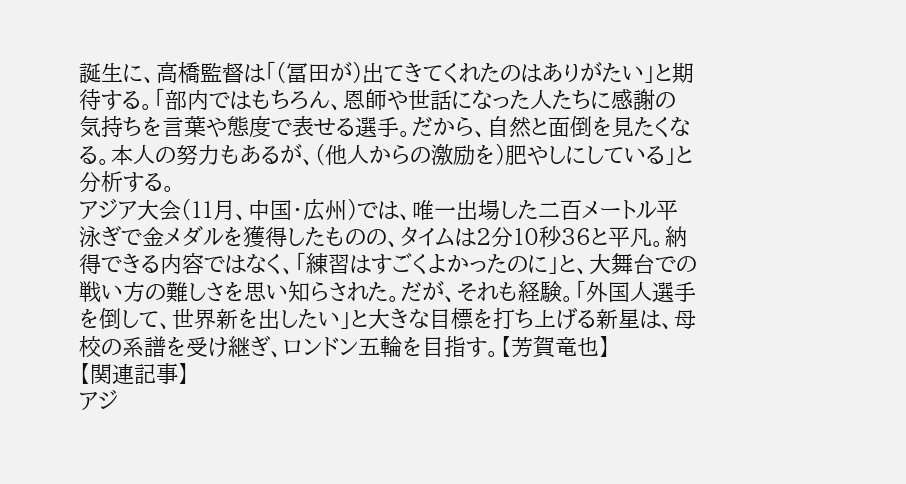誕生に、高橋監督は「(冨田が)出てきてくれたのはありがたい」と期待する。「部内ではもちろん、恩師や世話になった人たちに感謝の気持ちを言葉や態度で表せる選手。だから、自然と面倒を見たくなる。本人の努力もあるが、(他人からの激励を)肥やしにしている」と分析する。
アジア大会(11月、中国・広州)では、唯一出場した二百メートル平泳ぎで金メダルを獲得したものの、タイムは2分10秒36と平凡。納得できる内容ではなく、「練習はすごくよかったのに」と、大舞台での戦い方の難しさを思い知らされた。だが、それも経験。「外国人選手を倒して、世界新を出したい」と大きな目標を打ち上げる新星は、母校の系譜を受け継ぎ、ロンドン五輪を目指す。【芳賀竜也】
【関連記事】
アジ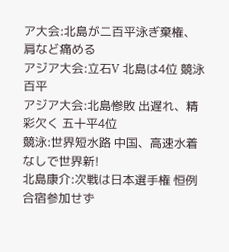ア大会:北島が二百平泳ぎ棄権、肩など痛める
アジア大会:立石V 北島は4位 競泳百平
アジア大会:北島惨敗 出遅れ、精彩欠く 五十平4位
競泳:世界短水路 中国、高速水着なしで世界新!
北島康介:次戦は日本選手権 恒例合宿参加せず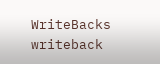WriteBacks
writeback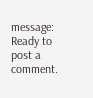message: Ready to post a comment.